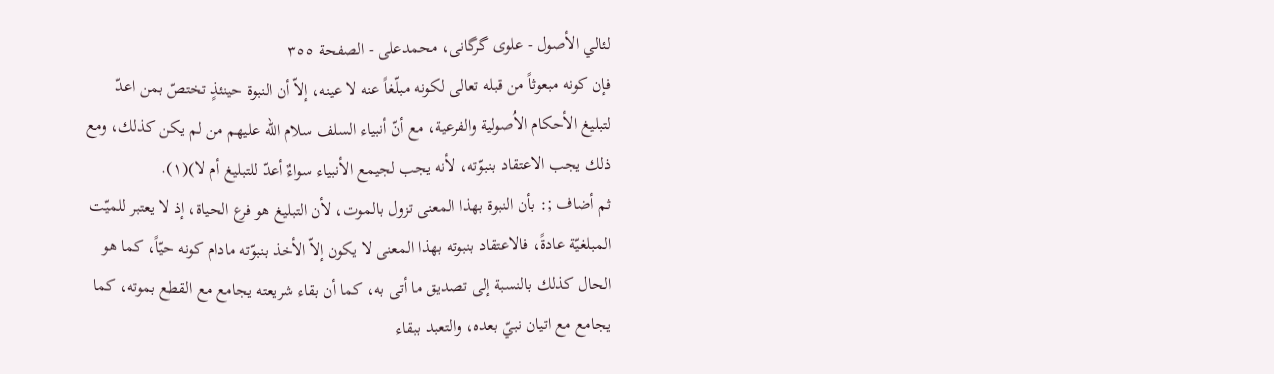لئالي الأصول - علوی گرگانی، محمدعلی - الصفحة ٣٥٥
فإن كونه مبعوثاً من قبله تعالى لكونه مبلّغاً عنه لا عينه، إلاّ أن النبوة حينئذٍ تختصّ بمن اعدّ لتبليغ الأحكام الاُصولية والفرعية، مع أنّ أنبياء السلف سلام اللّه عليهم من لم يكن كذلك، ومع ذلك يجب الاعتقاد بنبوّته، لأنه يجب لجيمع الأنبياء سواءٌ أعدّ للتبليغ أم لا)(١).
ثم أضاف ;: بأن النبوة بهذا المعنى تزول بالموت، لأن التبليغ هو فرع الحياة، إذ لا يعتبر للميّت المبلغيّة عادةً، فالاعتقاد بنبوته بهذا المعنى لا يكون إلاّ الأخذ بنبوّته مادام كونه حيّاً، كما هو الحال كذلك بالنسبة إلى تصديق ما أتى به، كما أن بقاء شريعته يجامع مع القطع بموته، كما يجامع مع اتيان نبيّ بعده، والتعبد ببقاء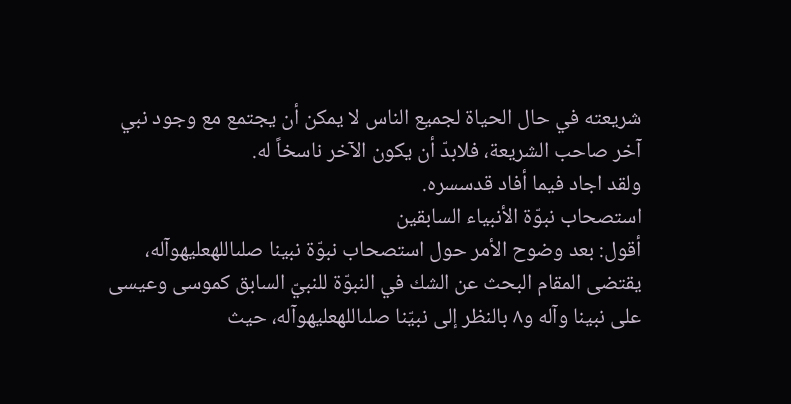شريعته في حال الحياة لجميع الناس لا يمكن أن يجتمع مع وجود نبي آخر صاحب الشريعة، فلابدّ أن يكون الآخر ناسخاً له.
ولقد اجاد فيما أفاد قدسسره.
استصحاب نبوّة الأنبياء السابقين
أقول: بعد وضوح الأمر حول استصحاب نبوّة نبينا صلىاللهعليهوآله، يقتضى المقام البحث عن الشك في النبوّة للنبيّ السابق كموسى وعيسى على نبينا وآله و٨ بالنظر إلى نبيّنا صلىاللهعليهوآله، حيث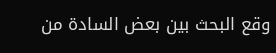وقع البحث بين بعض السادة من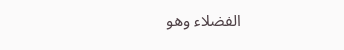الفضلاء وهو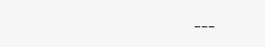---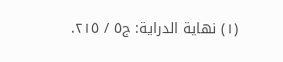(١) نهاية الدراية: ج٥ / ٢١٥.